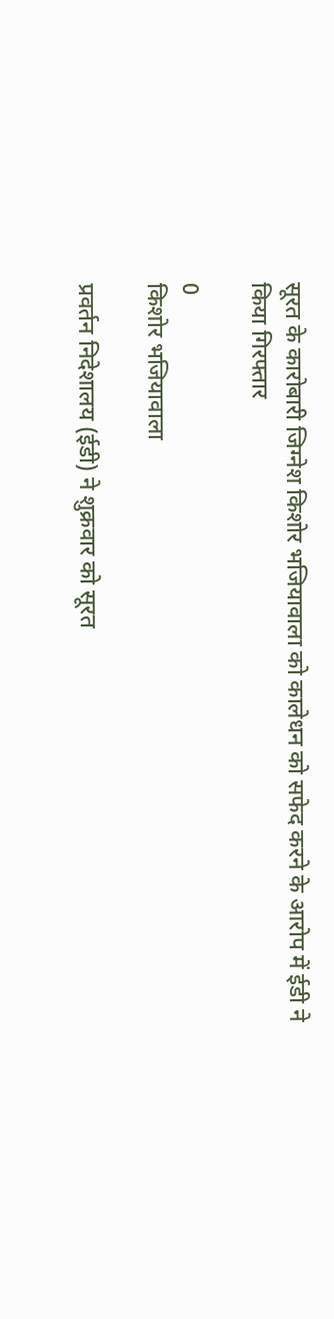सूरत के कारोबारी जिग्नेश किशोर भजियावाला को कालेधन को सफेद करने के आरोप में ईडी ने किया गिरफ्तार

0
किशोर भजियावाला

प्रवर्तन निदेशालय (ईडी) ने शुक्रवार को सूरत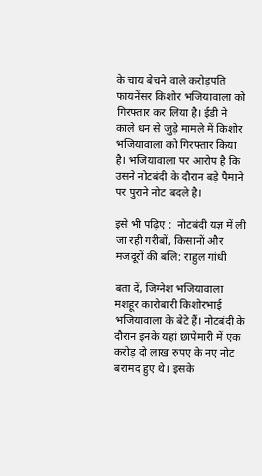के चाय बेचने वाले करोड़पति फायनेंसर किशोर भजियावाला को गिरफ्तार कर लिया है। ईडी ने काले धन से जुड़े मामले में किशोर भजियावाला को गिरफ्तार किया है। भजियावाला पर आरोप है कि उसने नोटबंदी के दौरान बड़े पैमाने पर पुराने नोट बदले है।

इसे भी पढ़िए :  नोटबंदी यज्ञ में ली जा रही गरीबों, किसानों और मजदूरों की बलि: राहुल गांधी

बता दें, जिग्नेश भजियावाला मशहूर कारोबारी किशोरभाई भजियावाला के बेटे हैं। नोटबंदी के दौरान इनके यहां छापेमारी में एक करोड़ दो लाख रुपए के नए नोट बरामद हुए थे। इसके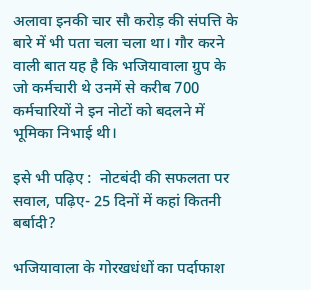अलावा इनकी चार सौ करोड़ की संपत्ति के बारे में भी पता चला चला था। गौर करने वाली बात यह है कि भजियावाला ग्रुप के जो कर्मचारी थे उनमें से करीब 700 कर्मचारियों ने इन नोटों को बदलने में भूमिका निभाई थी।

इसे भी पढ़िए :  नोटबंदी की सफलता पर सवाल, पढ़िए- 25 दिनों में कहां कितनी बर्बादी?

भजियावाला के गोरखधंधों का पर्दाफाश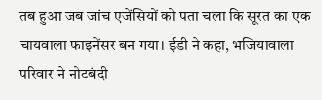तब हुआ जब जांच एजेंसियों को पता चला कि सूरत का एक चायवाला फाइनेंसर बन गया। ईडी ने कहा, भजियावाला परिवार ने नोटबंदी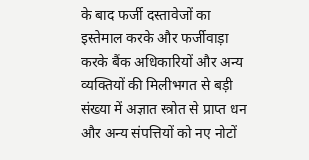के बाद फर्जी दस्तावेजों का इस्तेमाल करके और फर्जीवाड़ा करके बैंक अधिकारियों और अन्य व्यक्तियों की मिलीभगत से बड़ी संख्या में अज्ञात स्त्रोत से प्राप्त धन और अन्य संपत्तियों को नए नोटों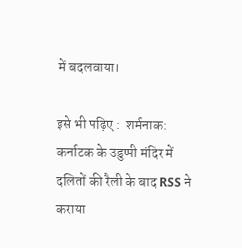में बदलवाया।

इसे भी पढ़िए :  शर्मनाक: कर्नाटक के उडुप्पी मंदिर में दलितों की रैली के बाद RSS ने कराया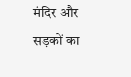मंदिर और सड़कों का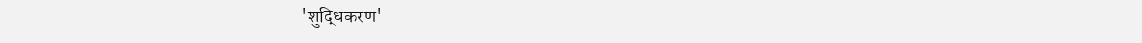'शुद्धिकरण'